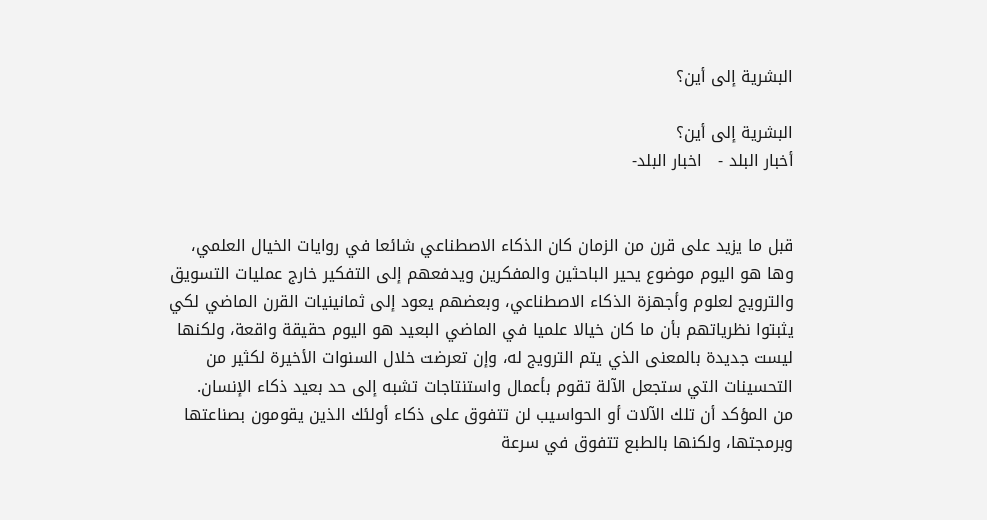البشرية إلى أين؟

البشرية إلى أين؟
أخبار البلد -   اخبار البلد-


قبل ما يزيد على قرن من الزمان كان الذكاء الاصطناعي شائعا في روايات الخيال العلمي، وها هو اليوم موضوع يحير الباحثين والمفكرين ويدفعهم إلى التفكير خارج عمليات التسويق والترويج لعلوم وأجهزة الذكاء الاصطناعي، وبعضهم يعود إلى ثمانينيات القرن الماضي لكي يثبتوا نظرياتهم بأن ما كان خيالا علميا في الماضي البعيد هو اليوم حقيقة واقعة، ولكنها ليست جديدة بالمعنى الذي يتم الترويج له، وإن تعرضت خلال السنوات الأخيرة لكثير من التحسينات التي ستجعل الآلة تقوم بأعمال واستنتاجات تشبه إلى حد بعيد ذكاء الإنسان.
من المؤكد أن تلك الآلات أو الحواسيب لن تتفوق على ذكاء أولئك الذين يقومون بصناعتها وبرمجتها، ولكنها بالطبع تتفوق في سرعة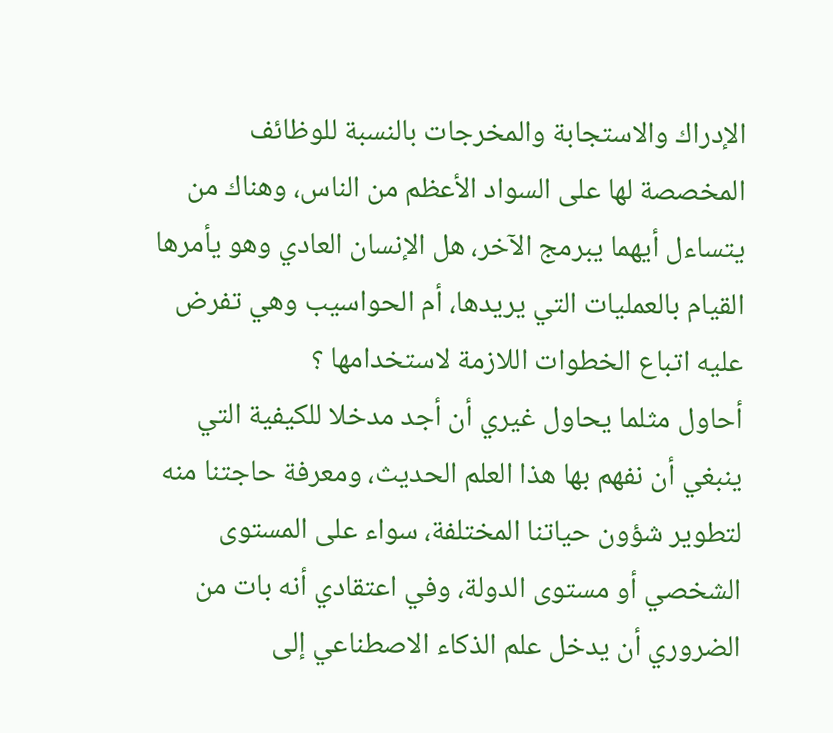الإدراك والاستجابة والمخرجات بالنسبة للوظائف المخصصة لها على السواد الأعظم من الناس، وهناك من يتساءل أيهما يبرمج الآخر، هل الإنسان العادي وهو يأمرها القيام بالعمليات التي يريدها، أم الحواسيب وهي تفرض عليه اتباع الخطوات اللازمة لاستخدامها ؟
أحاول مثلما يحاول غيري أن أجد مدخلا للكيفية التي ينبغي أن نفهم بها هذا العلم الحديث، ومعرفة حاجتنا منه لتطوير شؤون حياتنا المختلفة، سواء على المستوى الشخصي أو مستوى الدولة، وفي اعتقادي أنه بات من الضروري أن يدخل علم الذكاء الاصطناعي إلى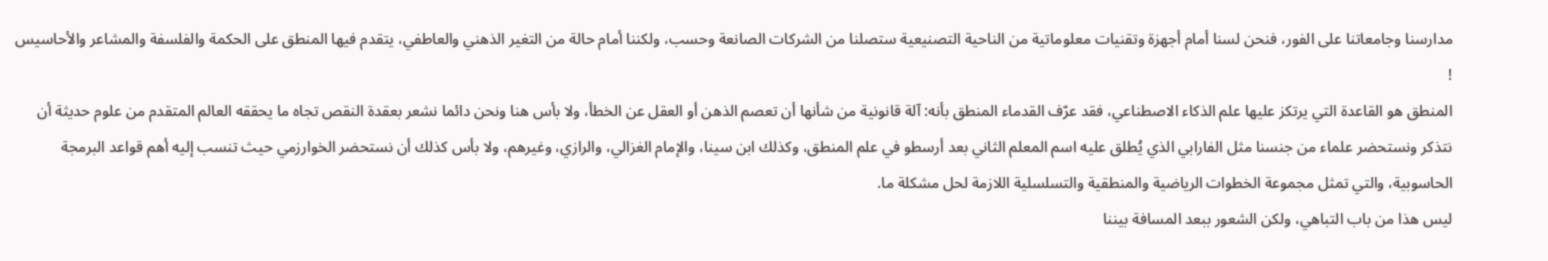مدارسنا وجامعاتنا على الفور، فنحن لسنا أمام أجهزة وتقنيات معلوماتية من الناحية التصنيعية ستصلنا من الشركات الصانعة وحسب، ولكننا أمام حالة من التغير الذهني والعاطفي، يتقدم فيها المنطق على الحكمة والفلسفة والمشاعر والأحاسيس !
المنطق هو القاعدة التي يرتكز عليها علم الذكاء الاصطناعي، فقد عرّف القدماء المنطق بأنه: آلة قانونية من شأنها أن تعصم الذهن أو العقل عن الخطأ، ولا بأس هنا ونحن دائما نشعر بعقدة النقص تجاه ما يحققه العالم المتقدم من علوم حديثة أن نتذكر ونستحضر علماء من جنسنا مثل الفارابي الذي يُطلق عليه اسم المعلم الثاني بعد أرسطو في علم المنطق، وكذلك ابن سينا، والإمام الغزالي، والرازي، وغيرهم، ولا بأس كذلك أن نستحضر الخوارزمي حيث تنسب إليه أهم قواعد البرمجة الحاسوبية، والتي تمثل مجموعة الخطوات الرياضية والمنطقية والتسلسلية اللازمة لحل مشكلة ما.
ليس هذا من باب التباهي، ولكن الشعور ببعد المسافة بيننا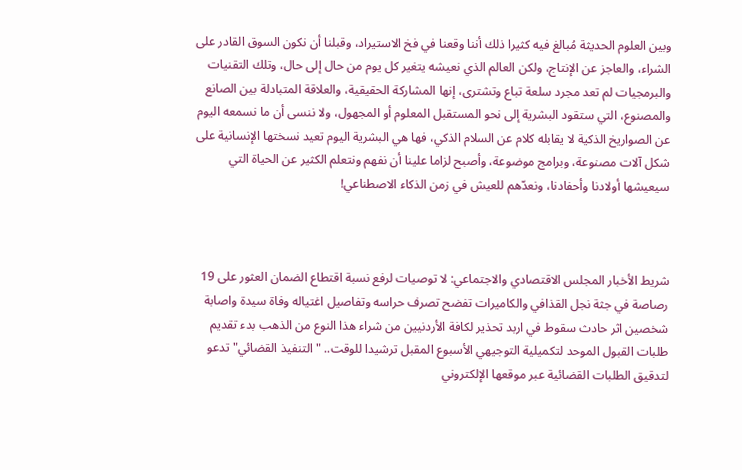وبين العلوم الحديثة مُبالغ فيه كثيرا ذلك أننا وقعنا في فخ الاستيراد، وقبلنا أن نكون السوق القادر على الشراء، والعاجز عن الإنتاج، ولكن العالم الذي نعيشه يتغير كل يوم من حال إلى حال، وتلك التقنيات والبرمجيات لم تعد مجرد سلعة تباع وتشترى، إنها المشاركة الحقيقية، والعلاقة المتبادلة بين الصانع والمصنوع، التي ستقود البشرية إلى نحو المستقبل المعلوم أو المجهول، ولا ننسى أن ما نسمعه اليوم عن الصواريخ الذكية لا يقابله كلام عن السلام الذكي، فها هي البشرية اليوم تعيد نسختها الإنسانية على شكل آلات مصنوعة، وبرامج موضوعة، وأصبح لزاما علينا أن نفهم ونتعلم الكثير عن الحياة التي سيعيشها أولادنا وأحفادنا، ونعدّهم للعيش في زمن الذكاء الاصطناعي!



شريط الأخبار المجلس الاقتصادي والاجتماعي: لا توصيات لرفع نسبة اقتطاع الضمان العثور على 19 رصاصة في جثة نجل القذافي والكاميرات تفضح تصرف حراسه وتفاصيل اغتياله وفاة سيدة واصابة شخصين اثر حادث سقوط في اربد تحذير لكافة الأردنيين من شراء هذا النوع من الذهب بدء تقديم طلبات القبول الموحد لتكميلية التوجيهي الأسبوع المقبل ترشيدا للوقت.. "التنفيذ القضائي" تدعو لتدقيق الطلبات القضائية عبر موقعها الإلكتروني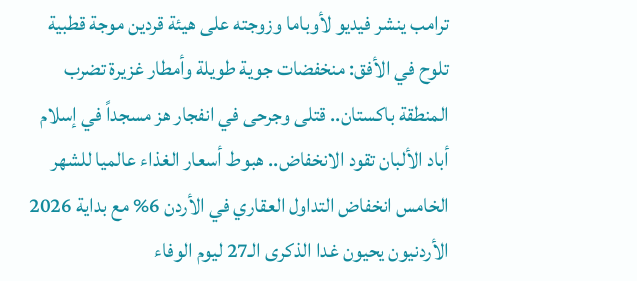ترامب ينشر فيديو لأوباما وزوجته على هيئة قردين موجة قطبية تلوح في الأفق: منخفضات جوية طويلة وأمطار غزيرة تضرب المنطقة باكستان.. قتلى وجرحى في انفجار هز مسجداً في إسلام أباد الألبان تقود الانخفاض.. هبوط أسعار الغذاء عالميا للشهر الخامس انخفاض التداول العقاري في الأردن 6% مع بداية 2026 الأردنيون يحيون غدا الذكرى الـ27 ليوم الوفاء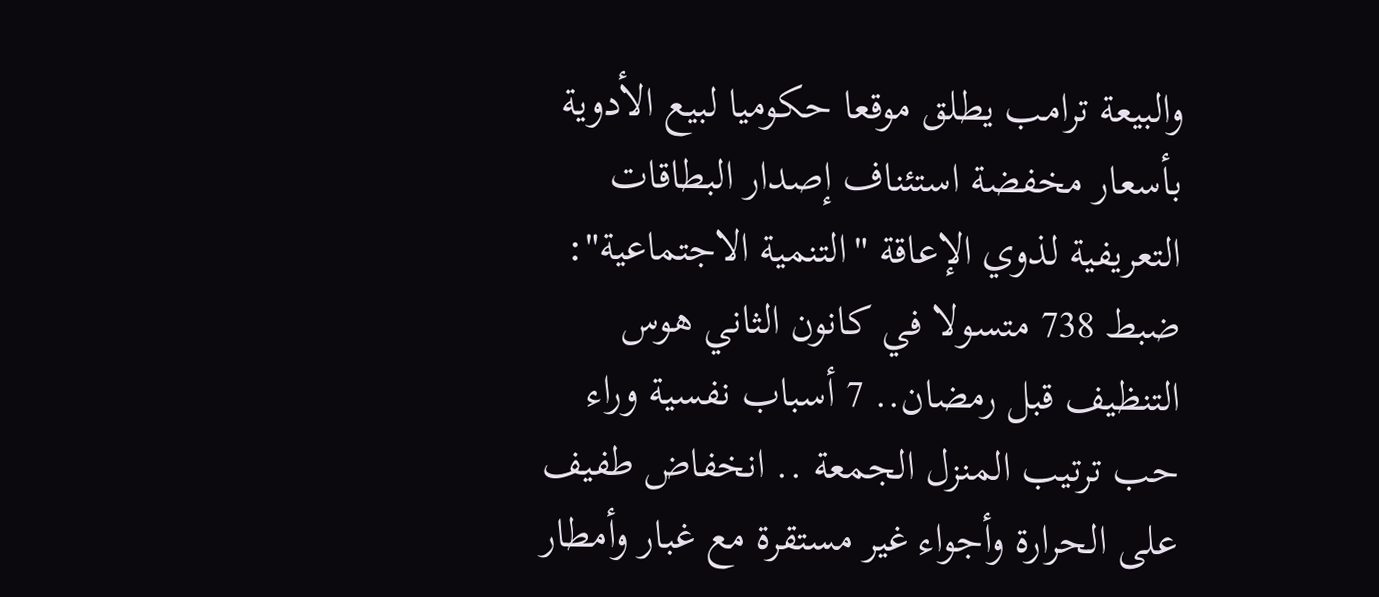والبيعة ترامب يطلق موقعا حكوميا لبيع الأدوية بأسعار مخفضة استئناف إصدار البطاقات التعريفية لذوي الإعاقة "التنمية الاجتماعية": ضبط 738 متسولا في كانون الثاني هوس التنظيف قبل رمضان.. 7 أسباب نفسية وراء حب ترتيب المنزل الجمعة .. انخفاض طفيف على الحرارة وأجواء غير مستقرة مع غبار وأمطار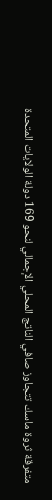متفرقة ثروة ماسك تتجاوز صافي الناتج المحلي الإجمالي لنحو 169 دولة الولايات المتحدة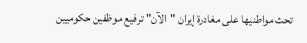تحث مواطنيها على مغادرة إيران "الآن" ترفيع موظفين حكوميين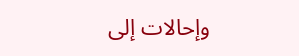وإحالات إلى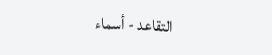التقاعد - أسماء